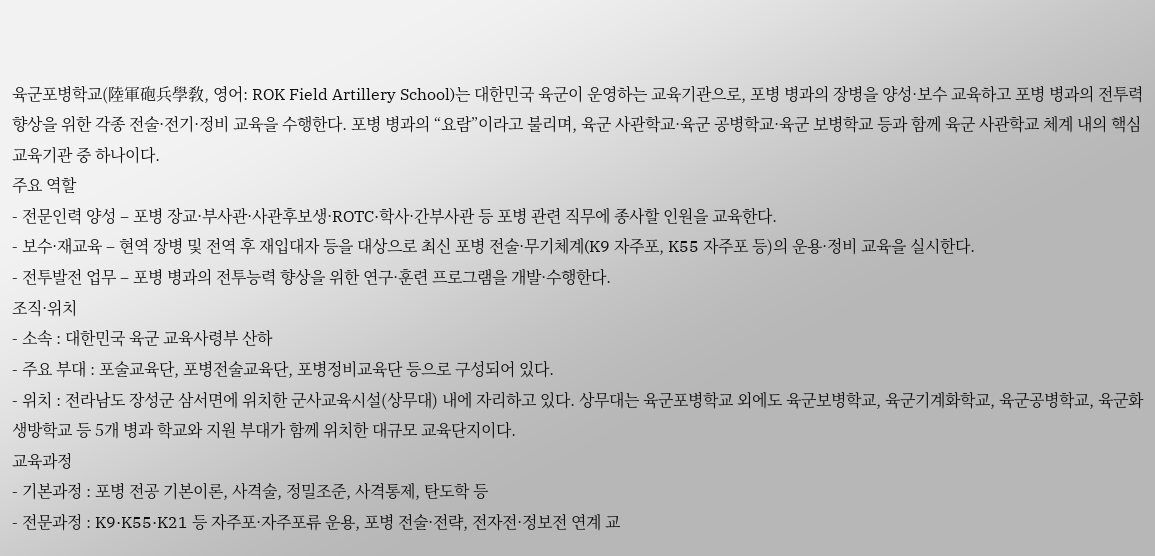육군포병학교(陸軍砲兵學敎, 영어: ROK Field Artillery School)는 대한민국 육군이 운영하는 교육기관으로, 포병 병과의 장병을 양성·보수 교육하고 포병 병과의 전투력 향상을 위한 각종 전술·전기·정비 교육을 수행한다. 포병 병과의 “요람”이라고 불리며, 육군 사관학교·육군 공병학교·육군 보병학교 등과 함께 육군 사관학교 체계 내의 핵심 교육기관 중 하나이다.
주요 역할
- 전문인력 양성 – 포병 장교·부사관·사관후보생·ROTC·학사·간부사관 등 포병 관련 직무에 종사할 인원을 교육한다.
- 보수·재교육 – 현역 장병 및 전역 후 재입대자 등을 대상으로 최신 포병 전술·무기체계(K9 자주포, K55 자주포 등)의 운용·정비 교육을 실시한다.
- 전투발전 업무 – 포병 병과의 전투능력 향상을 위한 연구·훈련 프로그램을 개발·수행한다.
조직·위치
- 소속 : 대한민국 육군 교육사령부 산하
- 주요 부대 : 포술교육단, 포병전술교육단, 포병정비교육단 등으로 구성되어 있다.
- 위치 : 전라남도 장성군 삼서면에 위치한 군사교육시설(상무대) 내에 자리하고 있다. 상무대는 육군포병학교 외에도 육군보병학교, 육군기계화학교, 육군공병학교, 육군화생방학교 등 5개 병과 학교와 지원 부대가 함께 위치한 대규모 교육단지이다.
교육과정
- 기본과정 : 포병 전공 기본이론, 사격술, 정밀조준, 사격통제, 탄도학 등
- 전문과정 : K9·K55·K21 등 자주포·자주포류 운용, 포병 전술·전략, 전자전·정보전 연계 교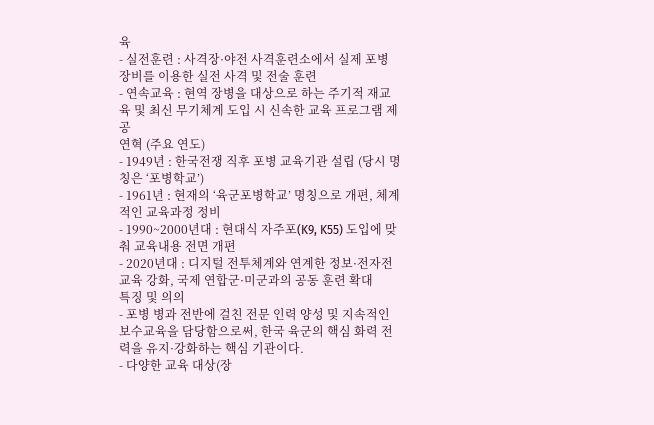육
- 실전훈련 : 사격장·야전 사격훈련소에서 실제 포병 장비를 이용한 실전 사격 및 전술 훈련
- 연속교육 : 현역 장병을 대상으로 하는 주기적 재교육 및 최신 무기체계 도입 시 신속한 교육 프로그램 제공
연혁 (주요 연도)
- 1949년 : 한국전쟁 직후 포병 교육기관 설립 (당시 명칭은 ‘포병학교’)
- 1961년 : 현재의 ‘육군포병학교’ 명칭으로 개편, 체계적인 교육과정 정비
- 1990~2000년대 : 현대식 자주포(K9, K55) 도입에 맞춰 교육내용 전면 개편
- 2020년대 : 디지털 전투체계와 연계한 정보·전자전 교육 강화, 국제 연합군·미군과의 공동 훈련 확대
특징 및 의의
- 포병 병과 전반에 걸친 전문 인력 양성 및 지속적인 보수교육을 담당함으로써, 한국 육군의 핵심 화력 전력을 유지·강화하는 핵심 기관이다.
- 다양한 교육 대상(장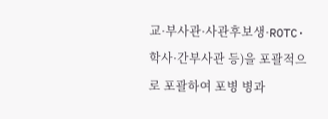교·부사관·사관후보생·ROTC·학사·간부사관 등)을 포괄적으로 포괄하여 포병 병과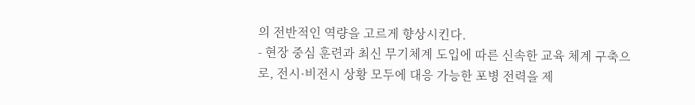의 전반적인 역량을 고르게 향상시킨다.
- 현장 중심 훈련과 최신 무기체계 도입에 따른 신속한 교육 체계 구축으로, 전시·비전시 상황 모두에 대응 가능한 포병 전력을 제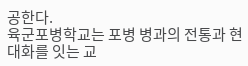공한다.
육군포병학교는 포병 병과의 전통과 현대화를 잇는 교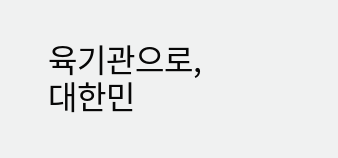육기관으로, 대한민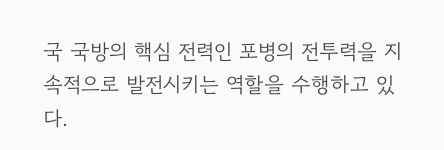국 국방의 핵심 전력인 포병의 전투력을 지속적으로 발전시키는 역할을 수행하고 있다.